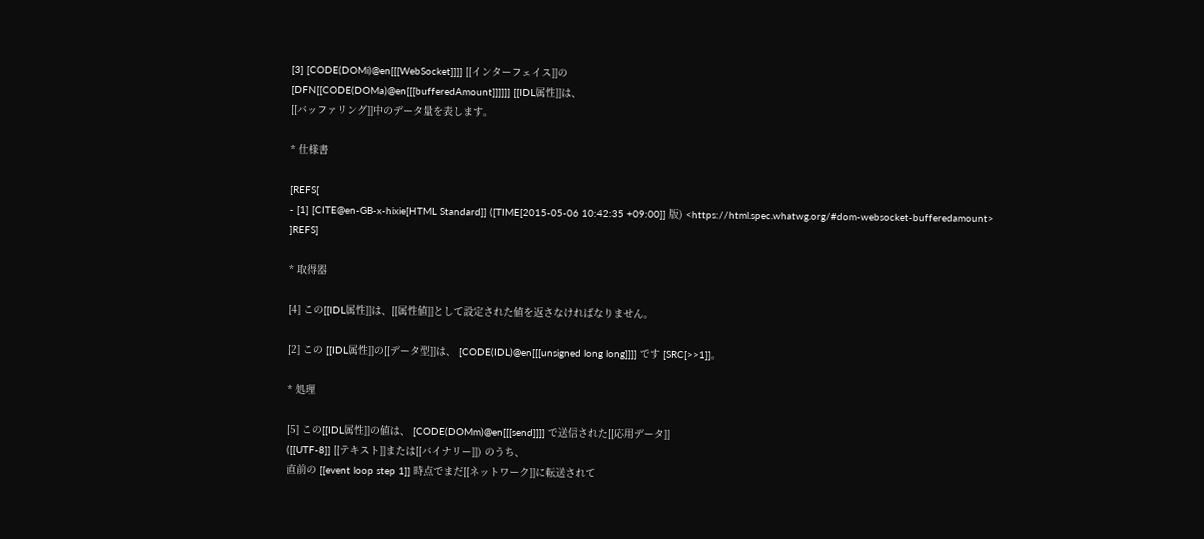[3] [CODE(DOMi)@en[[[WebSocket]]]] [[インターフェイス]]の
[DFN[[CODE(DOMa)@en[[[bufferedAmount]]]]]] [[IDL属性]]は、
[[バッファリング]]中のデータ量を表します。

* 仕様書

[REFS[
- [1] [CITE@en-GB-x-hixie[HTML Standard]] ([TIME[2015-05-06 10:42:35 +09:00]] 版) <https://html.spec.whatwg.org/#dom-websocket-bufferedamount>
]REFS]

* 取得器

[4] この[[IDL属性]]は、[[属性値]]として設定された値を返さなければなりません。

[2] この [[IDL属性]]の[[データ型]]は、 [CODE(IDL)@en[[[unsigned long long]]]] です [SRC[>>1]]。

* 処理

[5] この[[IDL属性]]の値は、 [CODE(DOMm)@en[[[send]]]] で送信された[[応用データ]]
([[UTF-8]] [[テキスト]]または[[バイナリー]]) のうち、
直前の [[event loop step 1]] 時点でまだ[[ネットワーク]]に転送されて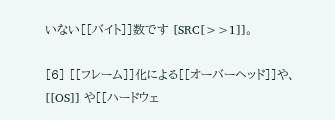いない[[バイト]]数です [SRC[>>1]]。

[6] [[フレーム]]化による[[オーバーヘッド]]や、[[OS]] や[[ハードウェ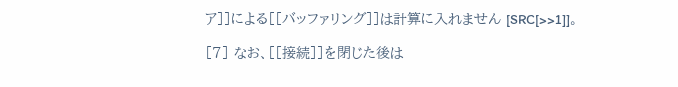ア]]による[[バッファリング]]は計算に入れません [SRC[>>1]]。

[7] なお、[[接続]]を閉じた後は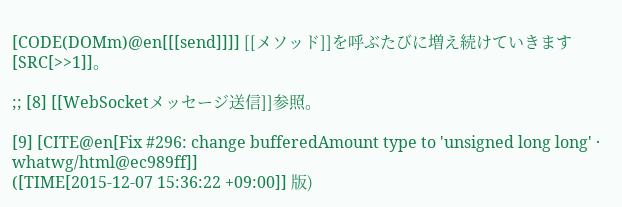[CODE(DOMm)@en[[[send]]]] [[メソッド]]を呼ぶたびに増え続けていきます
[SRC[>>1]]。

;; [8] [[WebSocketメッセージ送信]]参照。

[9] [CITE@en[Fix #296: change bufferedAmount type to 'unsigned long long' · whatwg/html@ec989ff]]
([TIME[2015-12-07 15:36:22 +09:00]] 版)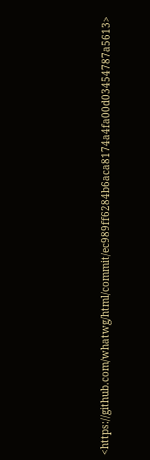<https://github.com/whatwg/html/commit/ec989ff6284b6aca8174a4fa00d03454787a5613>